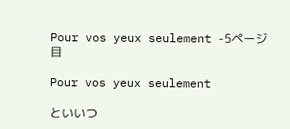Pour vos yeux seulement -5ページ目

Pour vos yeux seulement

といいつ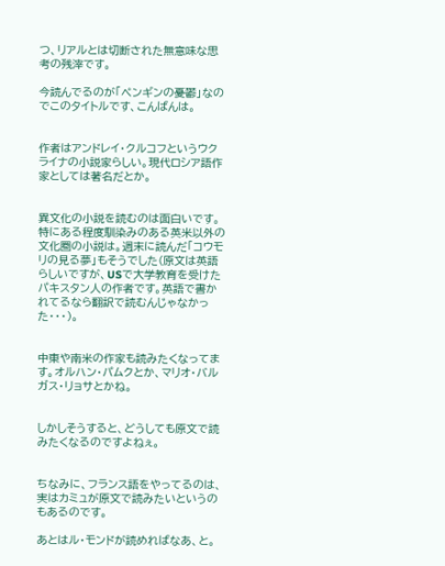つ、リアルとは切断された無意味な思考の残滓です。

今読んでるのが「ペンギンの憂鬱」なのでこのタイトルです、こんばんは。


作者はアンドレイ・クルコフというウクライナの小説家らしい。現代ロシア語作家としては著名だとか。


異文化の小説を読むのは面白いです。特にある程度馴染みのある英米以外の文化圏の小説は。週末に読んだ「コウモリの見る夢」もそうでした(原文は英語らしいですが、USで大学教育を受けたパキスタン人の作者です。英語で書かれてるなら翻訳で読むんじゃなかった・・・)。


中東や南米の作家も読みたくなってます。オルハン・パムクとか、マリオ・バルガス・リョサとかね。


しかしそうすると、どうしても原文で読みたくなるのですよねぇ。


ちなみに、フランス語をやってるのは、実はカミュが原文で読みたいというのもあるのです。

あとはル・モンドが読めればなあ、と。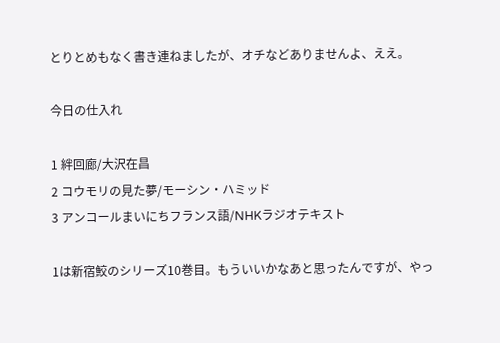とりとめもなく書き連ねましたが、オチなどありませんよ、ええ。

今日の仕入れ

1 絆回廊/大沢在昌
2 コウモリの見た夢/モーシン・ハミッド
3 アンコールまいにちフランス語/NHKラジオテキスト

1は新宿鮫のシリーズ10巻目。もういいかなあと思ったんですが、やっ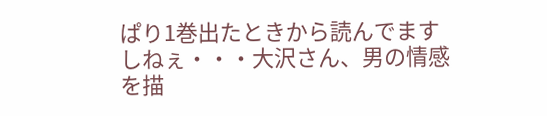ぱり1巻出たときから読んでますしねぇ・・・大沢さん、男の情感を描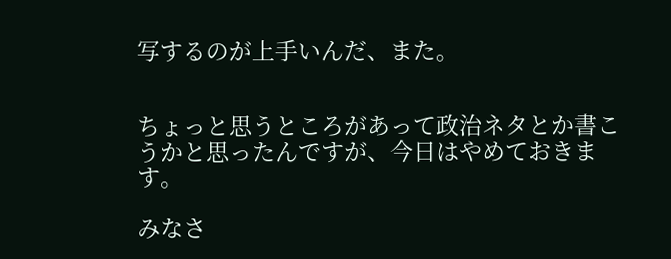写するのが上手いんだ、また。


ちょっと思うところがあって政治ネタとか書こうかと思ったんですが、今日はやめておきます。

みなさ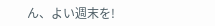ん、よい週末を!